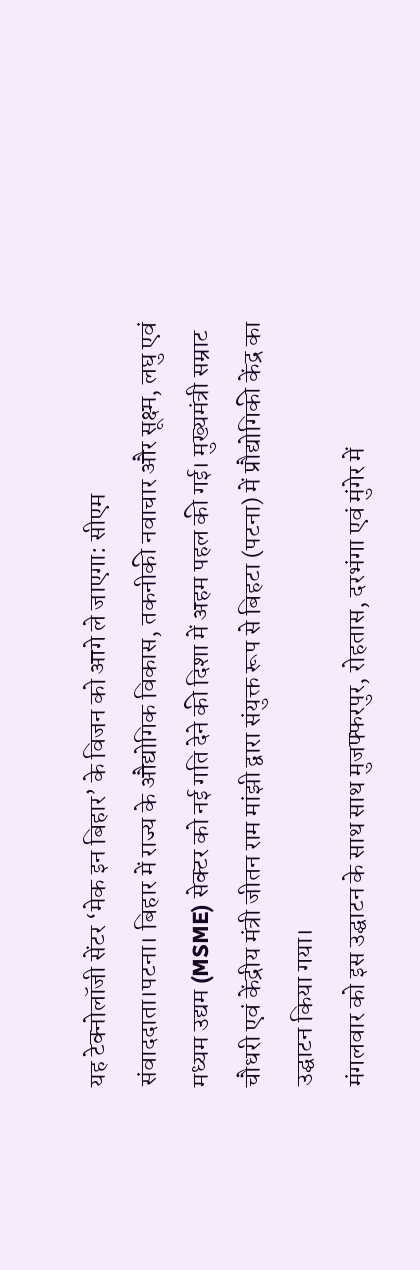यह टेक्नोलॉजी सेंटर ‘मेक इन बिहार’ के विजन को आगे ले जाएगा: सीएम
संवाददाता।पटना। बिहार में राज्य के औद्योगिक विकास, तकनीकी नवाचार और सूक्ष्म, लघु एवं मध्यम उद्यम (MSME) सेक्टर को नई गति देने की दिशा में अहम पहल की गई। मुख्यमंत्री सम्राट चौधरी एवं केंद्रीय मंत्री जीतन राम मांझी द्वारा संयुक्त रूप से बिहटा (पटना) में प्रौद्योगिकी केंद्र का उद्घाटन किया गया।
मंगलवार को इस उद्घाटन के साथ साथ मुजफ्फरपुर, रोहतास, दरभंगा एवं मुंगेर में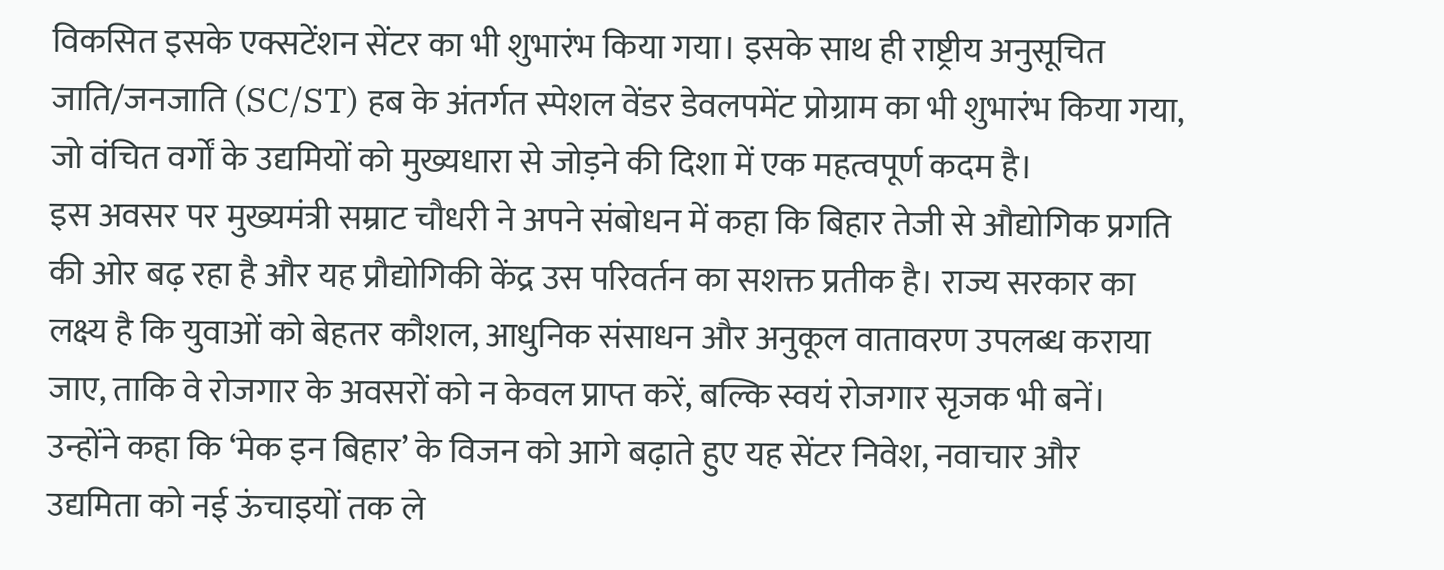विकसित इसके एक्सटेंशन सेंटर का भी शुभारंभ किया गया। इसके साथ ही राष्ट्रीय अनुसूचित जाति/जनजाति (SC/ST) हब के अंतर्गत स्पेशल वेंडर डेवलपमेंट प्रोग्राम का भी शुभारंभ किया गया, जो वंचित वर्गों के उद्यमियों को मुख्यधारा से जोड़ने की दिशा में एक महत्वपूर्ण कदम है।
इस अवसर पर मुख्यमंत्री सम्राट चौधरी ने अपने संबोधन में कहा कि बिहार तेजी से औद्योगिक प्रगति की ओर बढ़ रहा है और यह प्रौद्योगिकी केंद्र उस परिवर्तन का सशक्त प्रतीक है। राज्य सरकार का लक्ष्य है कि युवाओं को बेहतर कौशल, आधुनिक संसाधन और अनुकूल वातावरण उपलब्ध कराया जाए, ताकि वे रोजगार के अवसरों को न केवल प्राप्त करें, बल्कि स्वयं रोजगार सृजक भी बनें।
उन्होंने कहा कि ‘मेक इन बिहार’ के विजन को आगे बढ़ाते हुए यह सेंटर निवेश, नवाचार और उद्यमिता को नई ऊंचाइयों तक ले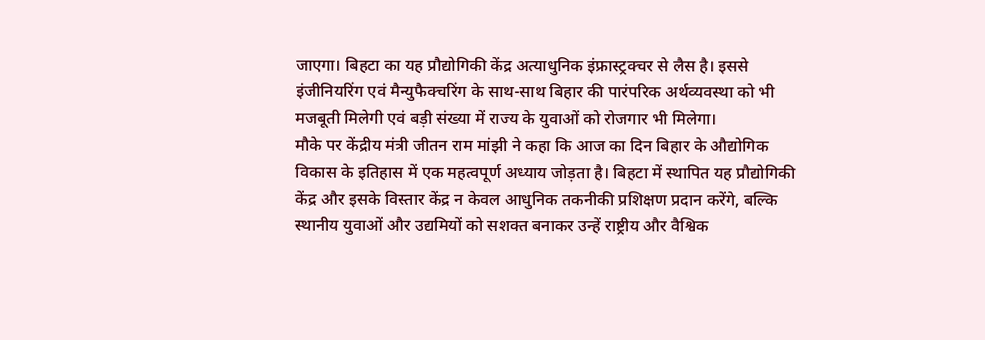जाएगा। बिहटा का यह प्रौद्योगिकी केंद्र अत्याधुनिक इंफ्रास्ट्रक्चर से लैस है। इससे इंजीनियरिंग एवं मैन्युफैक्चरिंग के साथ-साथ बिहार की पारंपरिक अर्थव्यवस्था को भी मजबूती मिलेगी एवं बड़ी संख्या में राज्य के युवाओं को रोजगार भी मिलेगा।
मौके पर केंद्रीय मंत्री जीतन राम मांझी ने कहा कि आज का दिन बिहार के औद्योगिक विकास के इतिहास में एक महत्वपूर्ण अध्याय जोड़ता है। बिहटा में स्थापित यह प्रौद्योगिकी केंद्र और इसके विस्तार केंद्र न केवल आधुनिक तकनीकी प्रशिक्षण प्रदान करेंगे, बल्कि स्थानीय युवाओं और उद्यमियों को सशक्त बनाकर उन्हें राष्ट्रीय और वैश्विक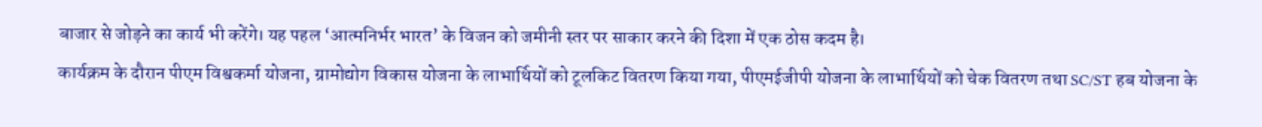बाजार से जोड़ने का कार्य भी करेंगे। यह पहल ‘आत्मनिर्भर भारत’ के विजन को जमीनी स्तर पर साकार करने की दिशा में एक ठोस कदम है।
कार्यक्रम के दौरान पीएम विश्वकर्मा योजना, ग्रामोद्योग विकास योजना के लाभार्थियों को टूलकिट वितरण किया गया, पीएमईजीपी योजना के लाभार्थियों को चेक वितरण तथा SC/ST हब योजना के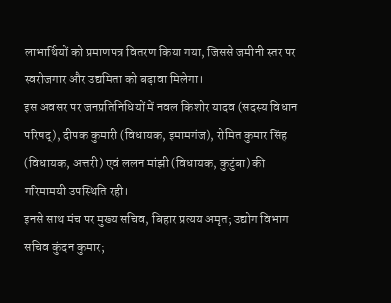लाभार्थियों को प्रमाणपत्र वितरण किया गया, जिससे जमीनी स्तर पर स्वरोजगार और उद्यमिता को बढ़ावा मिलेगा।
इस अवसर पर जनप्रतिनिधियों में नवल किशोर यादव (सदस्य विधान परिषद्), दीपक कुमारी (विधायक, इमामगंज), रोमित कुमार सिंह (विधायक, अत्तरी) एवं ललन मांझी (विधायक, कुटुंबा) की गरिमामयी उपस्थिति रही।
इनसे साथ मंच पर मुख्य सचिव, बिहार प्रत्यय अमृत; उद्योग विभाग सचिव कुंदन कुमार;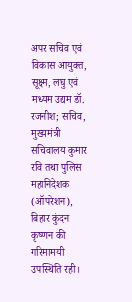अपर सचिव एवं विकास आयुक्त, सूक्ष्म, लघु एवं मध्यम उद्यम डॉ. रजनीश; सचिव, मुख्यमंत्री सचिवालय कुमार रवि तथा पुलिस महानिदेशक (ऑपरेशन), बिहार कुंदन कृष्णन की गरिमामयी उपस्थिति रही।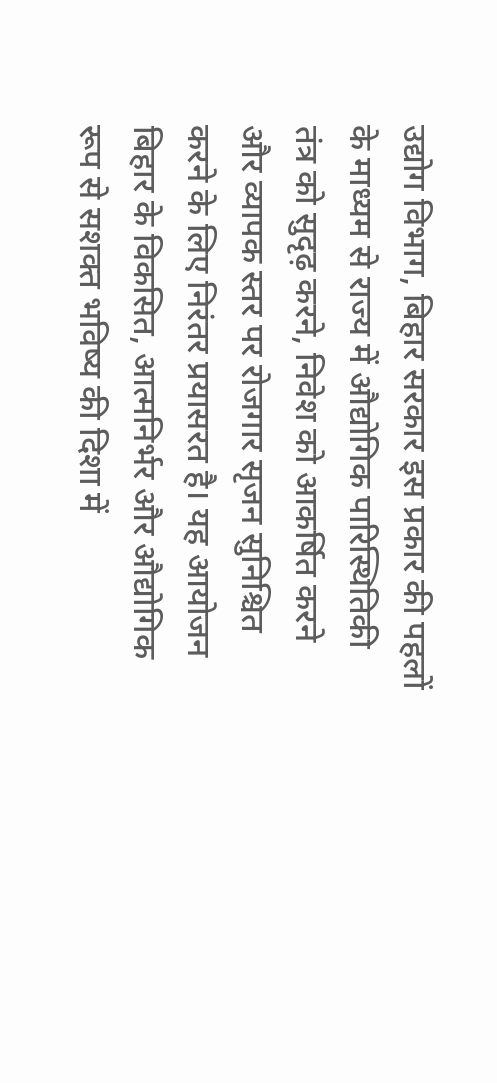उद्योग विभाग, बिहार सरकार इस प्रकार की पहलों के माध्यम से राज्य में औद्योगिक पारिस्थितिकी तंत्र को सुदृढ़ करने, निवेश को आकर्षित करने और व्यापक स्तर पर रोजगार सृजन सुनिश्चित करने के लिए निरंतर प्रयासरत है। यह आयोजन बिहार के विकसित, आत्मनिर्भर और औद्योगिक रूप से सशक्त भविष्य की दिशा में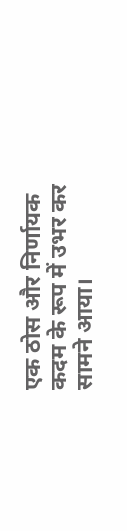एक ठोस और निर्णायक कदम के रूप में उभर कर सामने आया।